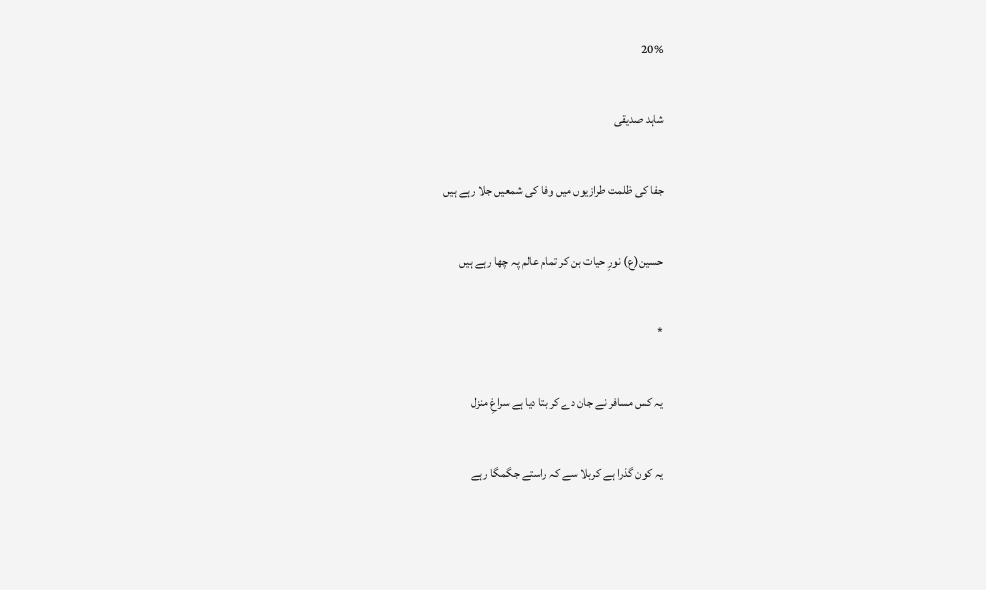20%

شاہد صدیقی

جفا کی ظلمت طرازیوں میں وفا کی شمعیں جلا رہے ہیں

حسین(ع) نورِ حیات بن کر تمام عالم پہ چھا رہے ہیں

*

یہ کس مسافر نے جان دے کر بتا دیا ہے سراغِ منزل

یہ کون گذرا ہے کربلا سے کہ راستے جگمگا رہے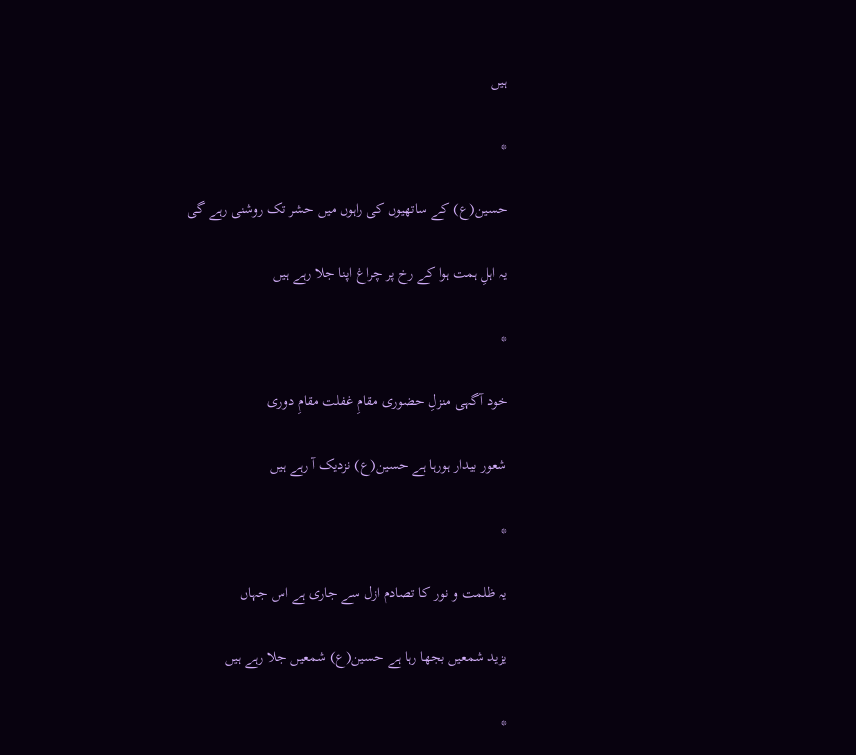ہیں

*

حسین(ع) کے ساتھیوں کی راہوں میں حشر تک روشنی رہے گی

یہ اہلِ ہمت ہوا کے رخ پر چراغ اپنا جلا رہے ہیں

*

خود آگہی منزلِ حضوری مقامِ غفلت مقامِ دوری

شعور بیدار ہورہا ہے حسین(ع) نزدیک آ رہے ہیں

*

یہ ظلمت و نور کا تصادم ازل سے جاری ہے اس جہاں

یزید شمعیں بجھا رہا ہے حسین(ع) شمعیں جلا رہے ہیں

*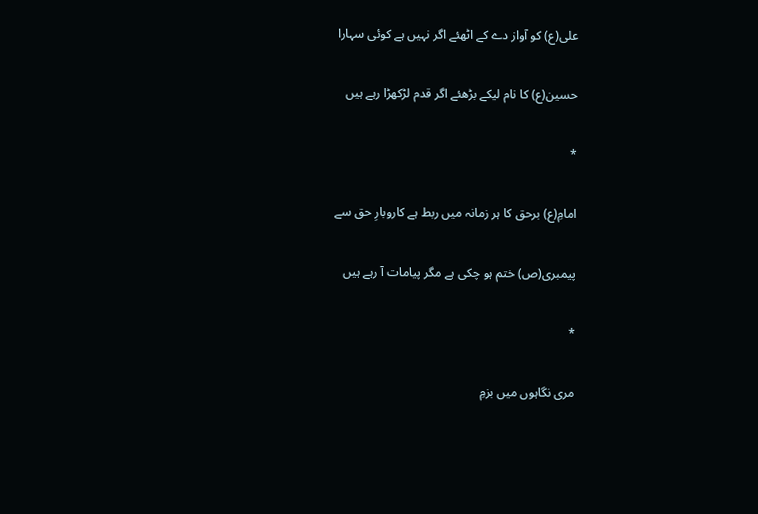علی(ع) کو آواز دے کے اٹھئے اگر نہیں ہے کوئی سہارا

حسین(ع) کا نام لیکے بڑھئے اگر قدم لڑکھڑا رہے ہیں

*

امامِ(ع) برحق کا ہر زمانہ میں ربط ہے کاروبارِ حق سے

پیمبری(ص) ختم ہو چکی ہے مگر پیامات آ رہے ہیں

*

مری نگاہوں میں بزمِ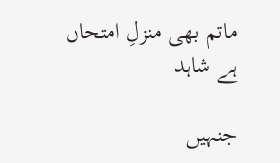ماتم بھی منزلِ امتحاں ہے شاہد

جنہیں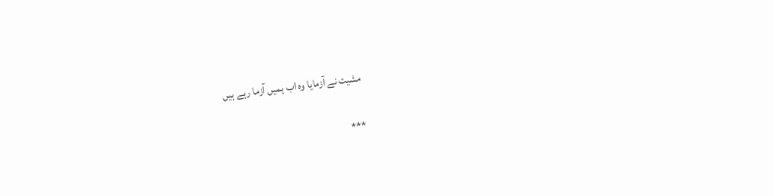مشیت نے آزمایا وہ اب ہمیں آزما رہے ہیں

***